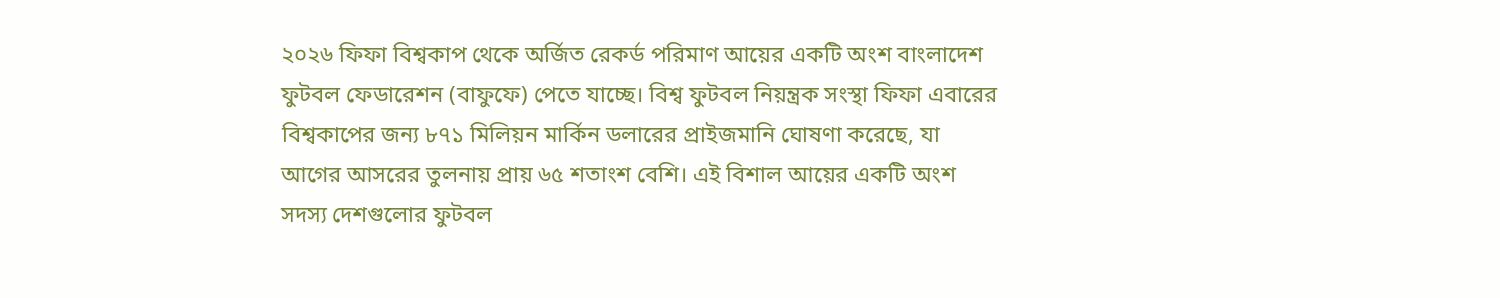২০২৬ ফিফা বিশ্বকাপ থেকে অর্জিত রেকর্ড পরিমাণ আয়ের একটি অংশ বাংলাদেশ ফুটবল ফেডারেশন (বাফুফে) পেতে যাচ্ছে। বিশ্ব ফুটবল নিয়ন্ত্রক সংস্থা ফিফা এবারের বিশ্বকাপের জন্য ৮৭১ মিলিয়ন মার্কিন ডলারের প্রাইজমানি ঘোষণা করেছে, যা আগের আসরের তুলনায় প্রায় ৬৫ শতাংশ বেশি। এই বিশাল আয়ের একটি অংশ সদস্য দেশগুলোর ফুটবল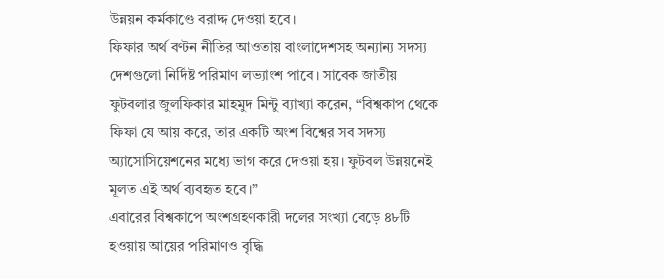উন্নয়ন কর্মকাণ্ডে বরাদ্দ দেওয়া হবে।
ফিফার অর্থ বণ্টন নীতির আওতায় বাংলাদেশসহ অন্যান্য সদস্য দেশগুলো নির্দিষ্ট পরিমাণ লভ্যাংশ পাবে। সাবেক জাতীয় ফুটবলার জুলফিকার মাহমুদ মিন্টু ব্যাখ্যা করেন, “বিশ্বকাপ থেকে ফিফা যে আয় করে, তার একটি অংশ বিশ্বের সব সদস্য অ্যাসোসিয়েশনের মধ্যে ভাগ করে দেওয়া হয়। ফুটবল উন্নয়নেই মূলত এই অর্থ ব্যবহৃত হবে।”
এবারের বিশ্বকাপে অংশগ্রহণকারী দলের সংখ্যা বেড়ে ৪৮টি হওয়ায় আয়ের পরিমাণও বৃদ্ধি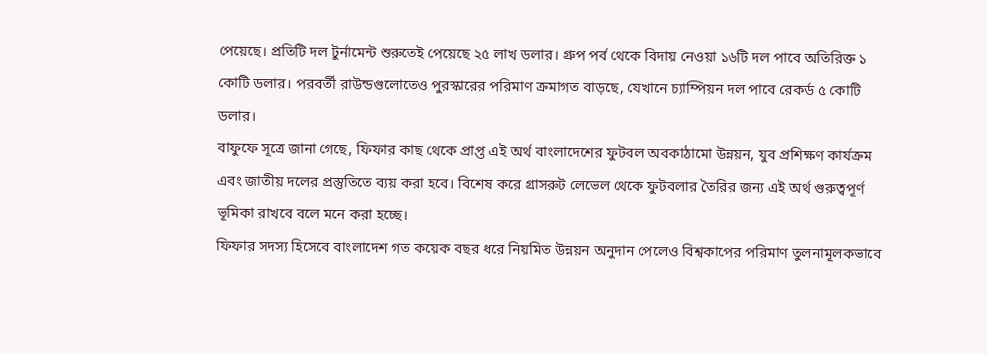পেয়েছে। প্রতিটি দল টুর্নামেন্ট শুরুতেই পেয়েছে ২৫ লাখ ডলার। গ্রুপ পর্ব থেকে বিদায় নেওয়া ১৬টি দল পাবে অতিরিক্ত ১ কোটি ডলার। পরবর্তী রাউন্ডগুলোতেও পুরস্কারের পরিমাণ ক্রমাগত বাড়ছে, যেখানে চ্যাম্পিয়ন দল পাবে রেকর্ড ৫ কোটি ডলার।
বাফুফে সূত্রে জানা গেছে, ফিফার কাছ থেকে প্রাপ্ত এই অর্থ বাংলাদেশের ফুটবল অবকাঠামো উন্নয়ন, যুব প্রশিক্ষণ কার্যক্রম এবং জাতীয় দলের প্রস্তুতিতে ব্যয় করা হবে। বিশেষ করে গ্রাসরুট লেভেল থেকে ফুটবলার তৈরির জন্য এই অর্থ গুরুত্বপূর্ণ ভূমিকা রাখবে বলে মনে করা হচ্ছে।
ফিফার সদস্য হিসেবে বাংলাদেশ গত কয়েক বছর ধরে নিয়মিত উন্নয়ন অনুদান পেলেও বিশ্বকাপের পরিমাণ তুলনামূলকভাবে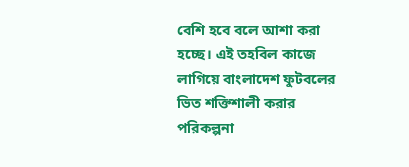বেশি হবে বলে আশা করা হচ্ছে। এই তহবিল কাজে লাগিয়ে বাংলাদেশ ফুটবলের ভিত শক্তিশালী করার পরিকল্পনা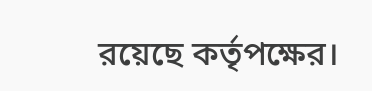রয়েছে কর্তৃপক্ষের।